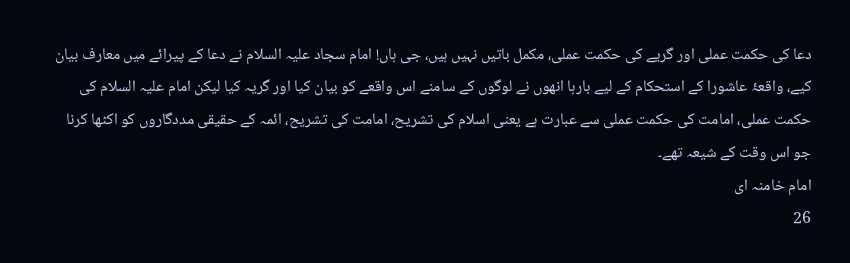دعا کی حکمت عملی اور گریے کی حکمت عملی، مکمل باتیں نہیں ہیں، جی ہاں! امام سجاد علیہ السلام نے دعا کے پیرائے میں معارف بیان کیے، واقعۂ عاشورا کے استحکام کے لیے بارہا انھوں نے لوگوں کے سامنے اس واقعے کو بیان کیا اور گریہ کیا لیکن امام علیہ السلام کی حکمت عملی، امامت کی حکمت عملی سے عبارت ہے یعنی اسلام کی تشریح، امامت کی تشریح، ائمہ کے حقیقی مددگاروں کو اکٹھا کرنا جو اس وقت کے شیعہ تھے۔
امام خامنہ ای
26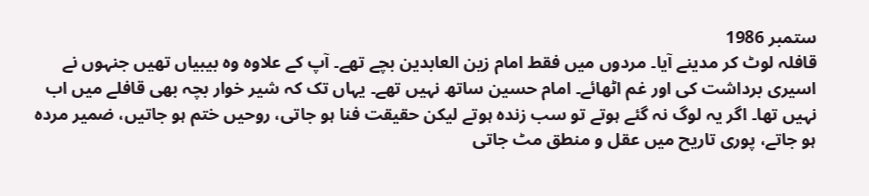ستمبر 1986
قافلہ لوٹ کر مدینے آیا۔ مردوں میں فقط امام زین العابدین بچے تھے۔ آپ کے علاوہ وہ بیبیاں تھیں جنہوں نے اسیری برداشت کی اور غم اٹھائے۔ امام حسین ساتھ نہیں تھے۔ یہاں تک کہ شیر خوار بچہ بھی قافلے میں اب نہیں تھا۔ اگر یہ لوگ نہ گئے ہوتے تو سب زندہ ہوتے لیکن حقیقت فنا ہو جاتی، روحیں ختم ہو جاتیں، ضمیر مردہ ہو جاتے، پوری تاریح میں عقل و منطق مٹ جاتی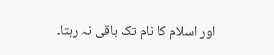اور اسلام کا نام تک باقی نہ رہتا۔